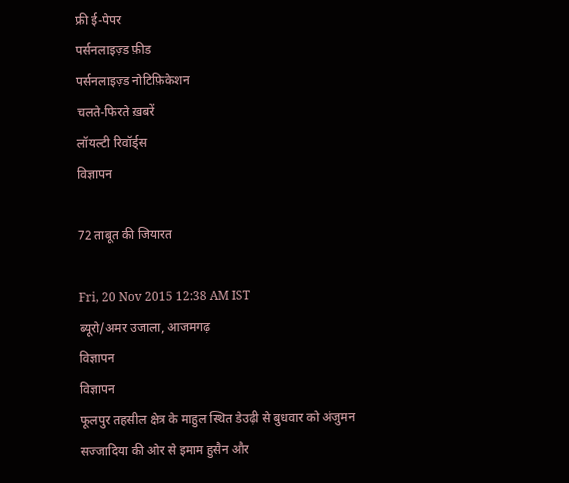फ्री ई-पेपर
पर्सनलाइज़्ड फ़ीड
पर्सनलाइज़्ड नोटिफ़िकेशन
चलते-फिरते ख़बरें
लॉयल्टी रिवॉर्ड्स
विज्ञापन

72 ताबूत की जियारत

Fri, 20 Nov 2015 12:38 AM IST
ब्यूरो/अमर उजाला, आजमगढ़
विज्ञापन
विज्ञापन
फूलपुर तहसील क्षेत्र के माहुल स्थित डेउढ़ी से बुधवार को अंजुमन सज्जादिया की ओर से इमाम हुसैन और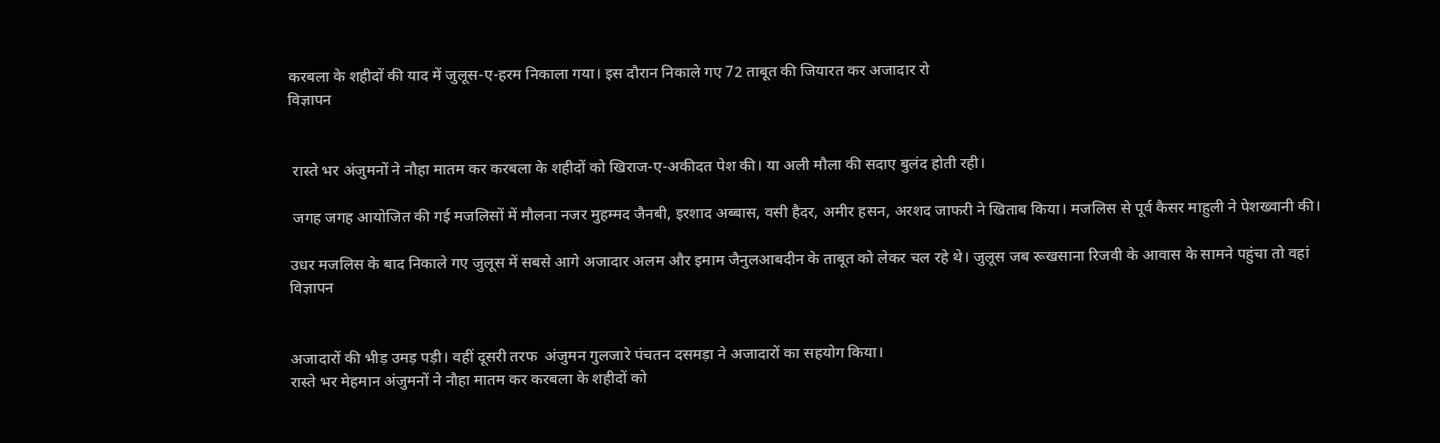करबला के शहीदों की याद में जुलूस-ए-हरम निकाला गया। इस दौरान निकाले गए 72 ताबूत की जियारत कर अजादार रो
विज्ञापन


 रास्ते भर अंजुमनों ने नौहा मातम कर करबला के शहीदों को खिराज-ए-अकीदत पेश की। या अली मौला की सदाए बुलंद होती रही।

 जगह जगह आयोजित की गई मजलिसों में मौलना नजर मुहम्मद जैनबी, इरशाद अब्बास, वसी हैदर, अमीर हसन, अरशद जाफरी ने खिताब किया। मजलिस से पूर्व कैसर माहुली ने पेशख्वानी की।

उधर मजलिस के बाद निकाले गए जुलूस में सबसे आगे अजादार अलम और इमाम जैनुलआबदीन के ताबूत को लेकर चल रहे थे। जुलूस जब रूखसाना रिजवी के आवास के सामने पहुंचा तो वहां
विज्ञापन


अजादारों की भीड़ उमड़ पड़ी। वहीं दूसरी तरफ  अंजुमन गुलजारे पंचतन दसमड़ा ने अजादारों का सहयोग किया।
रास्ते भर मेहमान अंजुमनों ने नौहा मातम कर करबला के शहीदों को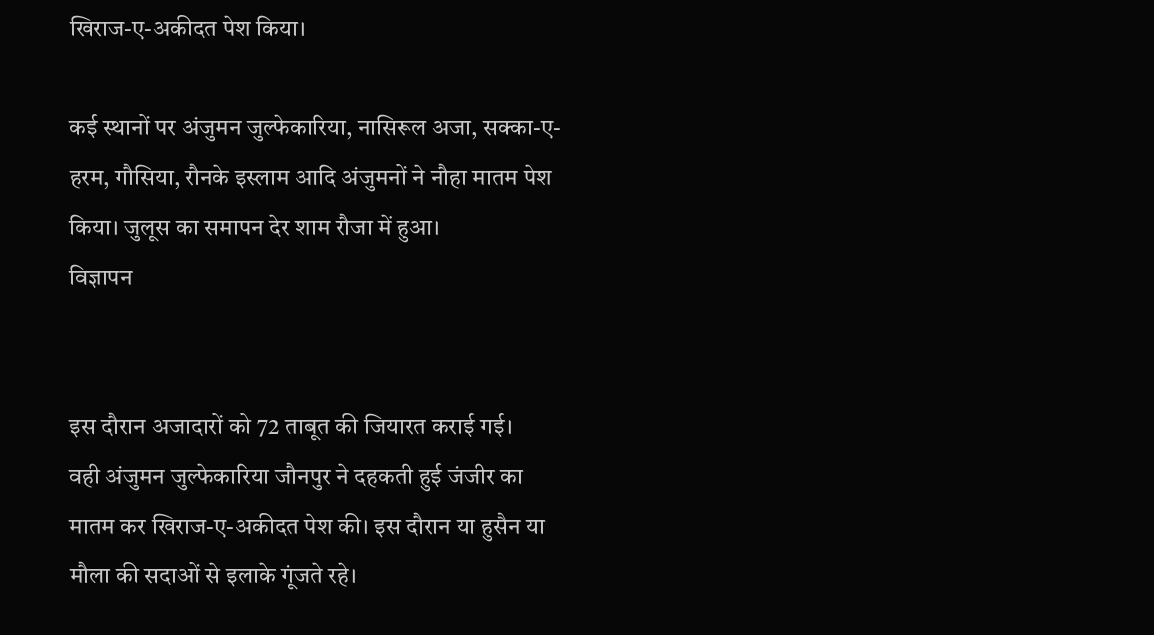खिराज-ए-अकीदत पेश किया।

कई स्थानों पर अंजुमन जुल्फेकारिया, नासिरूल अजा, सक्का-ए-हरम, गौसिया, रौनके इस्लाम आदि अंजुमनों ने नौहा मातम पेश किया। जुलूस का समापन देर शाम रौजा में हुआ।
विज्ञापन


इस दौरान अजादारों को 72 ताबूत की जियारत कराई गई।
वही अंजुमन जुल्फेकारिया जौनपुर ने दहकती हुई जंजीर का मातम कर खिराज-ए-अकीदत पेश की। इस दौरान या हुसैन या मौला की सदाओं से इलाके गूंजते रहे।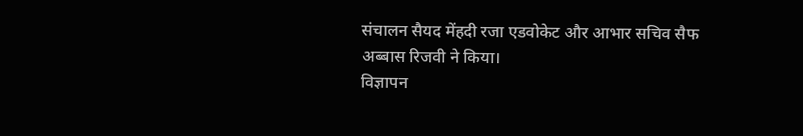संचालन सैयद मेंहदी रजा एडवोकेट और आभार सचिव सैफ अब्बास रिजवी ने किया।
विज्ञापन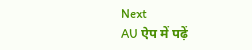Next
AU ऐप में पढ़ें